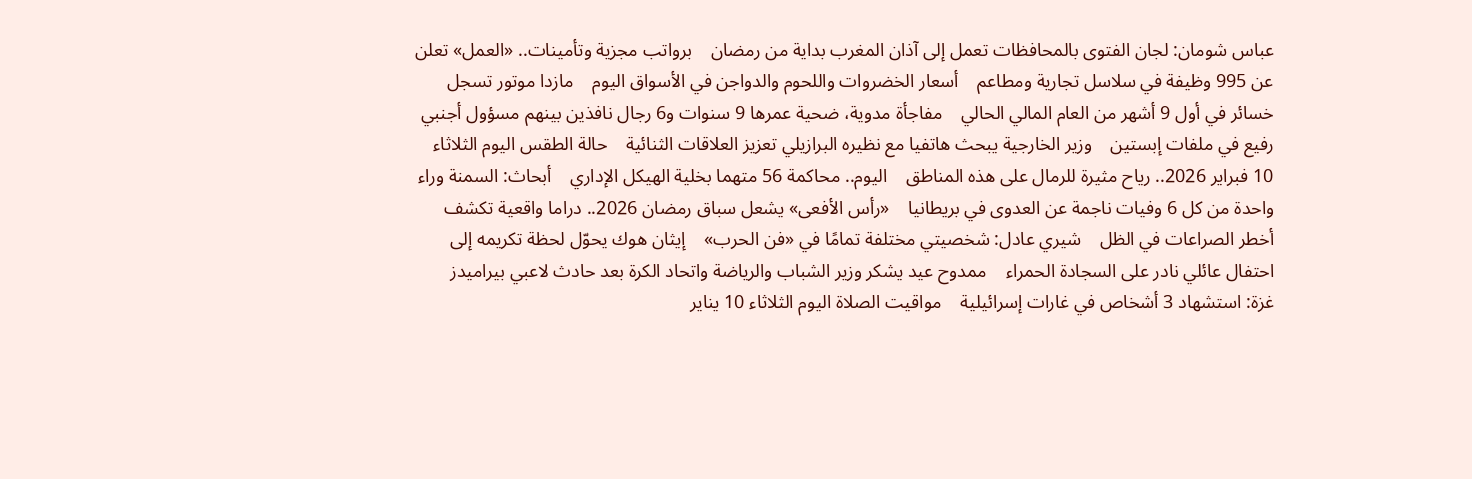عباس شومان: لجان الفتوى بالمحافظات تعمل إلى آذان المغرب بداية من رمضان    برواتب مجزية وتأمينات.. «العمل» تعلن عن 995 وظيفة في سلاسل تجارية ومطاعم    أسعار الخضروات واللحوم والدواجن في الأسواق اليوم    مازدا موتور تسجل خسائر في أول 9 أشهر من العام المالي الحالي    مفاجأة مدوية، ضحية عمرها 9 سنوات و6 رجال نافذين بينهم مسؤول أجنبي رفيع في ملفات إبستين    وزير الخارجية يبحث هاتفيا مع نظيره البرازيلي تعزيز العلاقات الثنائية    حالة الطقس اليوم الثلاثاء 10 فبراير 2026.. رياح مثيرة للرمال على هذه المناطق    اليوم.. محاكمة 56 متهما بخلية الهيكل الإداري    أبحاث: السمنة وراء واحدة من كل 6 وفيات ناجمة عن العدوى في بريطانيا    «رأس الأفعى» يشعل سباق رمضان 2026.. دراما واقعية تكشف أخطر الصراعات في الظل    شيري عادل: شخصيتي مختلفة تمامًا في «فن الحرب»    إيثان هوك يحوّل لحظة تكريمه إلى احتفال عائلي نادر على السجادة الحمراء    ممدوح عيد يشكر وزير الشباب والرياضة واتحاد الكرة بعد حادث لاعبي بيراميدز    غزة: استشهاد 3 أشخاص في غارات إسرائيلية    مواقيت الصلاة اليوم الثلاثاء 10 يناير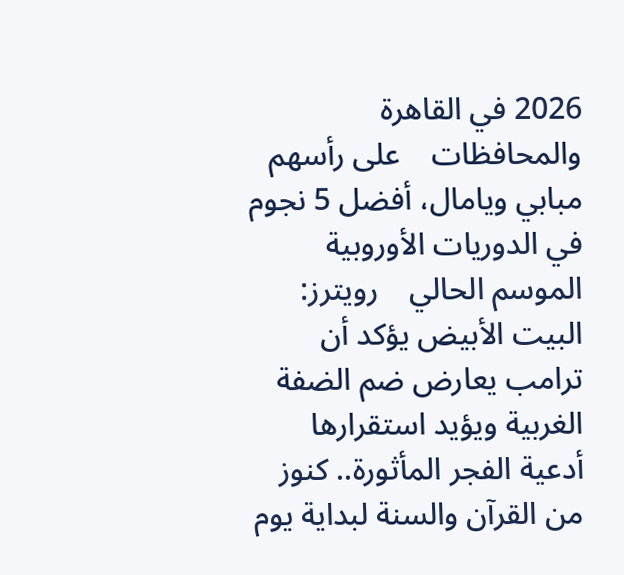2026 في القاهرة والمحافظات    على رأسهم مبابي ويامال، أفضل 5 نجوم في الدوريات الأوروبية الموسم الحالي    رويترز: البيت الأبيض يؤكد أن ترامب يعارض ضم الضفة الغربية ويؤيد استقرارها    أدعية الفجر المأثورة.. كنوز من القرآن والسنة لبداية يوم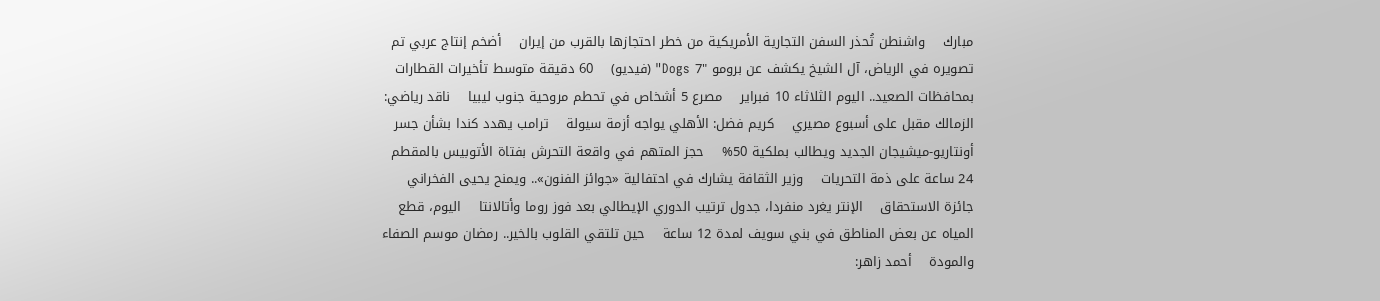مبارك    واشنطن تُحذر السفن التجارية الأمريكية من خطر احتجازها بالقرب من إيران    أضخم إنتاج عربي تم تصويره في الرياض، آل الشيخ يكشف عن برومو "7 Dogs" (فيديو)    60 دقيقة متوسط تأخيرات القطارات بمحافظات الصعيد.. اليوم الثلاثاء 10 فبراير    مصرع 5 أشخاص في تحطم مروحية جنوب ليبيا    ناقد رياضي: الزمالك مقبل على أسبوع مصيري    كريم فضل: الأهلي يواجه أزمة سيولة    ترامب يهدد كندا بشأن جسر أونتاريو-ميشيجان الجديد ويطالب بملكية 50%    حجز المتهم في واقعة التحرش بفتاة الأتوبيس بالمقطم 24 ساعة على ذمة التحريات    وزير الثقافة يشارك في احتفالية «جوائز الفنون».. ويمنح يحيى الفخراني جائزة الاستحقاق    الإنتر يغرد منفردا، جدول ترتيب الدوري الإيطالي بعد فوز روما وأتالانتا    اليوم، قطع المياه عن بعض المناطق في بني سويف لمدة 12 ساعة    حين تلتقي القلوب بالخير.. رمضان موسم الصفاء والمودة    أحمد زاهر: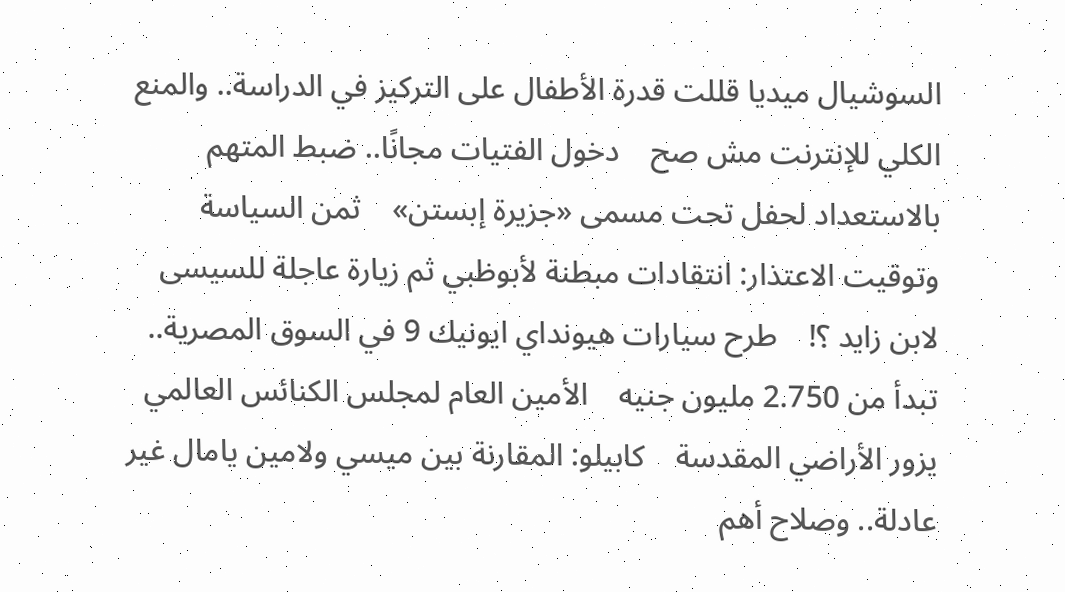السوشيال ميديا قللت قدرة الأطفال على التركيز في الدراسة.. والمنع الكلي للإنترنت مش صح    دخول الفتيات مجانًا.. ضبط المتهم بالاستعداد لحفل تحت مسمى «جزيرة إبستن»    ثمن السياسة وتوقيت الاعتذار: انتقادات مبطنة لأبوظبي ثم زيارة عاجلة للسيسى لابن زايد ؟!    طرح سيارات هيونداي ايونيك 9 في السوق المصرية.. تبدأ من 2.750 مليون جنيه    الأمين العام لمجلس الكنائس العالمي يزور الأراضي المقدسة    كابيلو: المقارنة بين ميسي ولامين يامال غير عادلة.. وصلاح أهم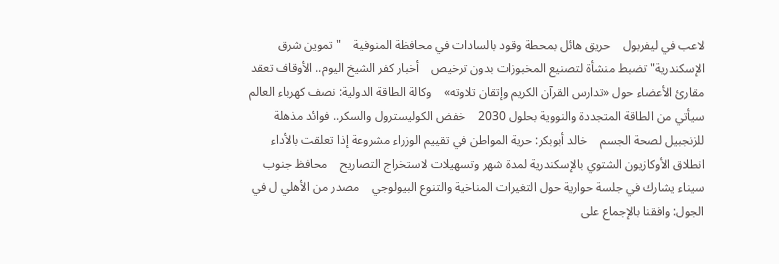لاعب في ليفربول    حريق هائل بمحطة وقود بالسادات في محافظة المنوفية    "تموين شرق الإسكندرية" تضبط منشأة لتصنيع المخبوزات بدون ترخيص    أخبار كفر الشيخ اليوم.. الأوقاف تعقد مقارئ الأعضاء حول «تدارس القرآن الكريم وإتقان تلاوته»    وكالة الطاقة الدولية: نصف كهرباء العالم سيأتي من الطاقة المتجددة والنووية بحلول 2030    خفض الكوليسترول والسكر.. فوائد مذهلة للزنجبيل لصحة الجسم    خالد أبوبكر: حرية المواطن في تقييم الوزراء مشروعة إذا تعلقت بالأداء    انطلاق الأوكازيون الشتوي بالإسكندرية لمدة شهر وتسهيلات لاستخراج التصاريح    محافظ جنوب سيناء يشارك في جلسة حوارية حول التغيرات المناخية والتنوع البيولوجي    مصدر من الأهلي ل في الجول: وافقنا بالإجماع على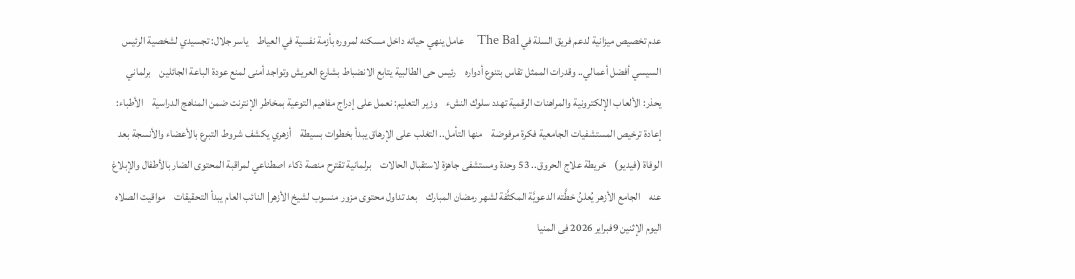عدم تخصيص ميزانية لدعم فريق السلة في The Bal    عامل ينهي حياته داخل مسكنه لمروره بأزمة نفسية في العياط    ياسر جلال: تجسيدي لشخصية الرئيس السيسي أفضل أعمالي.. وقدرات الممثل تقاس بتنوع أدواره    رئيس حى الطالبية يتابع الانضباط بشارع العريش وتواجد أمنى لمنع عودة الباعة الجائلين    برلماني يحذر: الألعاب الإلكترونية والمراهنات الرقمية تهدد سلوك النشء    وزير التعليم: نعمل على إدراج مفاهيم التوعية بمخاطر الإنترنت ضمن المناهج الدراسية    الأطباء: إعادة ترخيص المستشفيات الجامعية فكرة مرفوضة    منها التأمل.. التغلب على الإرهاق يبدأ بخطوات بسيطة    أزهري يكشف شروط التبرع بالأعضاء والأنسجة بعد الوفاة (فيديو)    خريطة علاج الحروق.. 53 وحدة ومستشفى جاهزة لاستقبال الحالات    برلمانية تقترح منصة ذكاء اصطناعي لمراقبة المحتوى الضار بالأطفال والإبلاغ عنه    الجامع الأزهر يُعلنُ خطَّته الدعويَّة المكثَّفة لشهر رمضان المبارك    بعد تداول محتوى مزور منسوب لشيخ الأزهر| النائب العام يبدأ التحقيقات    مواقيت الصلاه اليوم الإثنين 9فبراير 2026 فى المنيا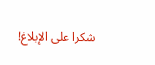شكرا على الإبلاغ!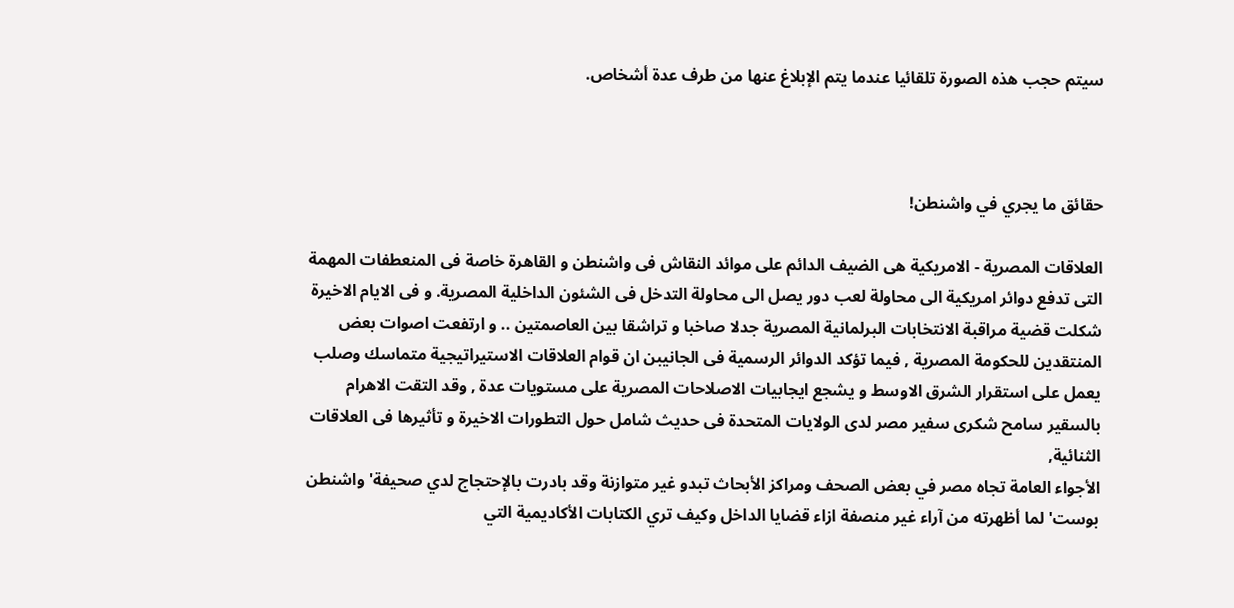سيتم حجب هذه الصورة تلقائيا عندما يتم الإبلاغ عنها من طرف عدة أشخاص.



حقائق ما يجري في واشنطن!

العلاقات المصرية - الامريكية هى الضيف الدائم على موائد النقاش فى واشنطن و القاهرة خاصة فى المنعطفات المهمة التى تدفع دوائر امريكية الى محاولة لعب دور يصل الى محاولة التدخل فى الشئون الداخلية المصرية. و فى الايام الاخيرة شكلت قضية مراقبة الانتخابات البرلمانية المصرية جدلا صاخبا و تراشقا بين العاصمتين .. و ارتفعت اصوات بعض المنتقدين للحكومة المصرية , فيما تؤكد الدوائر الرسمية فى الجانيبن ان قوام العلاقات الاستيراتيجية متماسك وصلب يعمل على استقرار الشرق الاوسط و يشجع ايجابيات الاصلاحات المصرية على مستويات عدة , وقد التقت الاهرام بالسقير سامح شكرى سفير مصر لدى الولايات المتحدة فى حديث شامل حول التطورات الاخيرة و تأثيرها فى العلاقات الثنائية,
الأجواء العامة تجاه مصر في بعض الصحف ومراكز الأبحاث تبدو غير متوازنة وقد بادرت بالإحتجاج لدي صحيفة' واشنطن بوست' لما أظهرته من آراء غير منصفة ازاء قضايا الداخل وكيف تري الكتابات الأكاديمية التي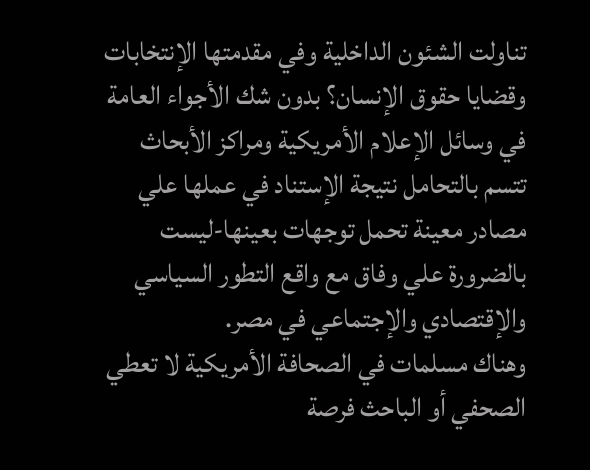تناولت الشئون الداخلية وفي مقدمتها الإنتخابات وقضايا حقوق الإنسان؟ بدون شك الأجواء العامة في وسائل الإعلام الأمريكية ومراكز الأبحاث تتسم بالتحامل نتيجة الإستناد في عملها علي مصادر معينة تحمل توجهات بعينها-ليست بالضرورة علي وفاق مع واقع التطور السياسي والإقتصادي والإجتماعي في مصر.
وهناك مسلمات في الصحافة الأمريكية لا تعطي الصحفي أو الباحث فرصة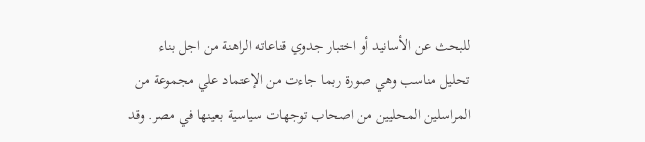للبحث عن الأسانيد أو اختبار جدوي قناعاته الراهنة من اجل بناء تحليل مناسب وهي صورة ربما جاءت من الإعتماد علي مجموعة من المراسلين المحليين من اصحاب توجهات سياسية بعينها في مصر. وقد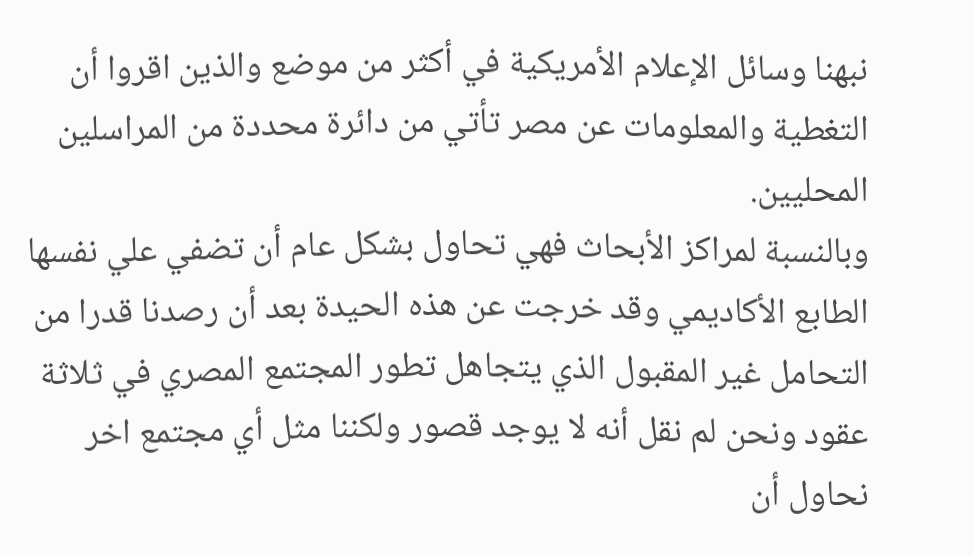نبهنا وسائل الإعلام الأمريكية في أكثر من موضع والذين اقروا أن التغطية والمعلومات عن مصر تأتي من دائرة محددة من المراسلين المحليين.
وبالنسبة لمراكز الأبحاث فهي تحاول بشكل عام أن تضفي علي نفسها الطابع الأكاديمي وقد خرجت عن هذه الحيدة بعد أن رصدنا قدرا من التحامل غير المقبول الذي يتجاهل تطور المجتمع المصري في ثلاثة عقود ونحن لم نقل أنه لا يوجد قصور ولكننا مثل أي مجتمع اخر نحاول أن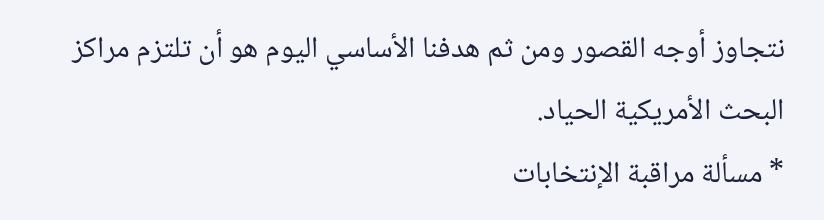نتجاوز أوجه القصور ومن ثم هدفنا الأساسي اليوم هو أن تلتزم مراكز البحث الأمريكية الحياد.
* مسألة مراقبة الإنتخابات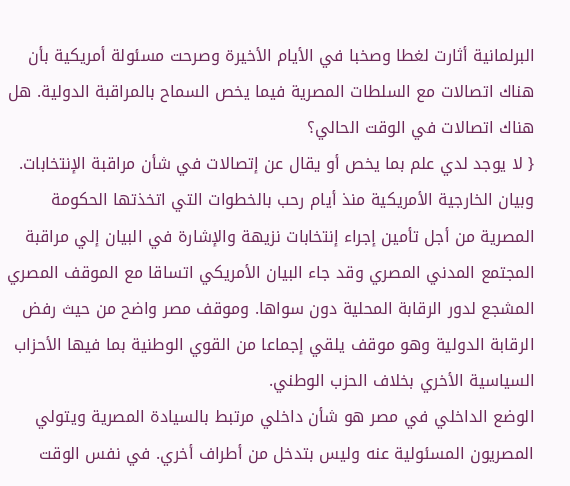البرلمانية أثارت لغطا وصخبا في الأيام الأخيرة وصرحت مسئولة أمريكية بأن هناك اتصالات مع السلطات المصرية فيما يخص السماح بالمراقبة الدولية. هل هناك اتصالات في الوقت الحالي؟
{ لا يوجد لدي علم بما يخص أو يقال عن إتصالات في شأن مراقبة الإنتخابات. وبيان الخارجية الأمريكية منذ أيام رحب بالخطوات التي اتخذتها الحكومة المصرية من أجل تأمين إجراء إنتخابات نزيهة والإشارة في البيان إلي مراقبة المجتمع المدني المصري وقد جاء البيان الأمريكي اتساقا مع الموقف المصري المشجع لدور الرقابة المحلية دون سواها. وموقف مصر واضح من حيث رفض الرقابة الدولية وهو موقف يلقي إجماعا من القوي الوطنية بما فيها الأحزاب السياسية الأخري بخلاف الحزب الوطني.
الوضع الداخلي في مصر هو شأن داخلي مرتبط بالسيادة المصرية ويتولي المصريون المسئولية عنه وليس بتدخل من أطراف أخري. في نفس الوقت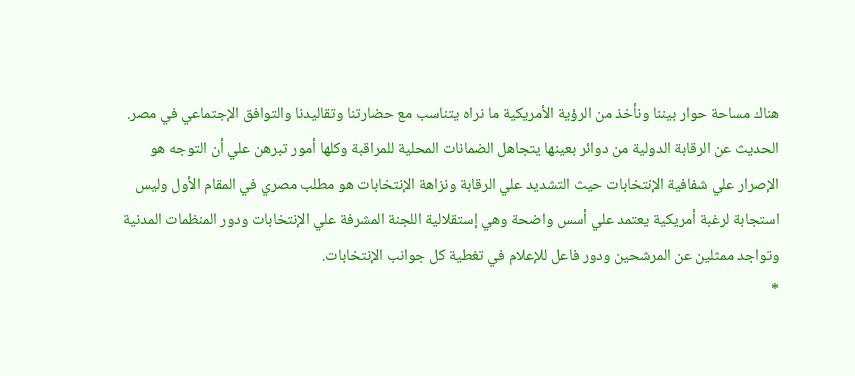هناك مساحة حوار بيننا ونأخذ من الرؤية الأمريكية ما نراه يتناسب مع حضارتنا وتقاليدنا والتوافق الإجتماعي في مصر. الحديث عن الرقابة الدولية من دوائر بعينها يتجاهل الضمانات المحلية للمراقبة وكلها أمور تبرهن علي أن التوجه هو الإصرار علي شفافية الإنتخابات حيث التشديد علي الرقابة ونزاهة الإنتخابات هو مطلب مصري في المقام الأول وليس استجابة لرغبة أمريكية يعتمد علي أسس واضحة وهي إستقلالية اللجنة المشرفة علي الإنتخابات ودور المنظمات المدنية وتواجد ممثلين عن المرشحين ودور فاعل للإعلام في تغطية كل جوانب الإنتخابات.
*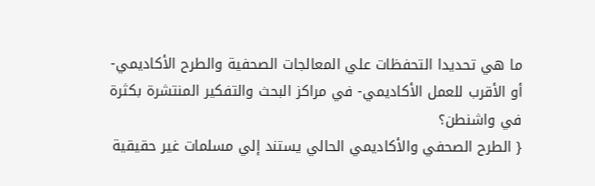ما هي تحديدا التحفظات علي المعالجات الصحفية والطرح الأكاديمي- أو الأقرب للعمل الأكاديمي- في مراكز البحث والتفكير المنتشرة بكثرة في واشنطن؟
{ الطرح الصحفي والأكاديمي الحالي يستند إلي مسلمات غير حقيقية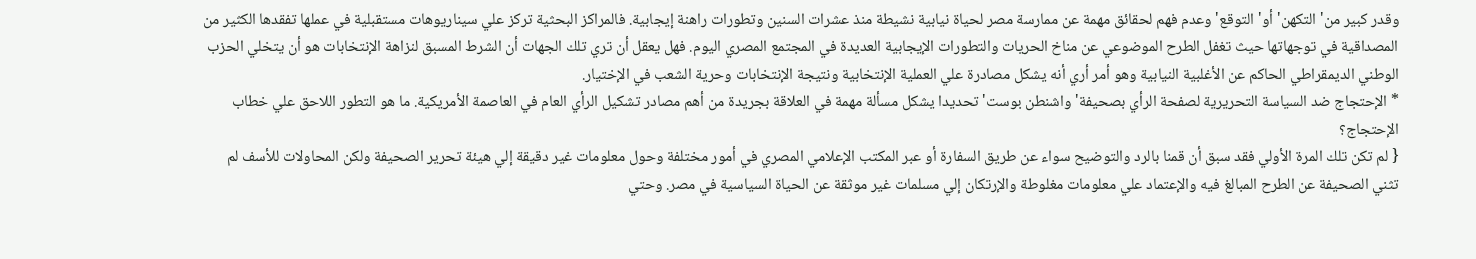وقدر كبير من' التكهن' أو' التوقع' وعدم فهم لحقائق مهمة عن ممارسة مصر لحياة نيابية نشيطة منذ عشرات السنين وتطورات راهنة إيجابية. فالمراكز البحثية تركز علي سيناريوهات مستقبلية في عملها تفقدها الكثير من المصداقية في توجهاتها حيث تغفل الطرح الموضوعي عن مناخ الحريات والتطورات الإيجابية العديدة في المجتمع المصري اليوم. فهل يعقل أن تري تلك الجهات أن الشرط المسبق لنزاهة الإنتخابات هو أن يتخلي الحزب الوطني الديمقراطي الحاكم عن الأغلبية النيابية وهو أمر أري أنه يشكل مصادرة علي العملية الإنتخابية ونتيجة الإنتخابات وحرية الشعب في الإختيار.
* الإحتجاج ضد السياسة التحريرية لصفحة الرأي بصحيفة' واشنطن بوست' تحديدا يشكل مسألة مهمة في العلاقة بجريدة من أهم مصادر تشكيل الرأي العام في العاصمة الأمريكية. ما هو التطور اللاحق علي خطاب الإحتجاج؟
{ لم تكن تلك المرة الأولي فقد سبق أن قمنا بالرد والتوضيح سواء عن طريق السفارة أو عبر المكتب الإعلامي المصري في أمور مختلفة وحول معلومات غير دقيقة إلي هيئة تحرير الصحيفة ولكن المحاولات للأسف لم تثني الصحيفة عن الطرح المبالغ فيه والإعتماد علي معلومات مغلوطة والإرتكان إلي مسلمات غير موثقة عن الحياة السياسية في مصر. وحتي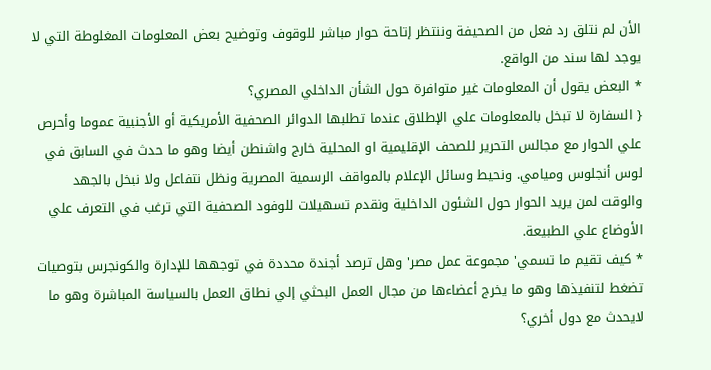الأن لم نتلق رد فعل من الصحيفة وننتظر إتاحة حوار مباشر للوقوف وتوضيح بعض المعلومات المغلوطة التي لا يوجد لها سند من الواقع.
* البعض يقول أن المعلومات غير متوافرة حول الشأن الداخلي المصري؟
{ السفارة لا تبخل بالمعلومات علي الإطلاق عندما تطلبها الدوائر الصحفية الأمريكية أو الأجنبية عموما وأحرص علي الحوار مع مجالس التحرير للصحف الإقليمية او المحلية خارج واشنطن أيضا وهو ما حدث في السابق في لوس أنجلوس وميامي. ونحيط وسائل الإعلام بالمواقف الرسمية المصرية ونظل نتفاعل ولا نبخل بالجهد والوقت لمن يريد الحوار حول الشئون الداخلية ونقدم تسهيلات للوفود الصحفية التي ترغب في التعرف علي الأوضاع علي الطبيعة.
* كيف تقيم ما تسمي' مجموعة عمل مصر' وهل ترصد أجندة محددة في توجهها للإدارة والكونجرس بتوصيات تضغط لتنفيذها وهو ما يخرج أعضاءها من مجال العمل البحثي إلي نطاق العمل بالسياسة المباشرة وهو ما لايحدث مع دول أخري؟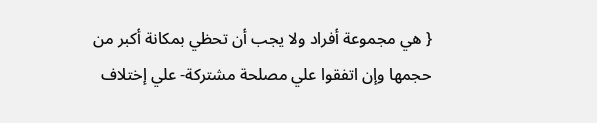{ هي مجموعة أفراد ولا يجب أن تحظي بمكانة أكبر من حجمها وإن اتفقوا علي مصلحة مشتركة- علي إختلاف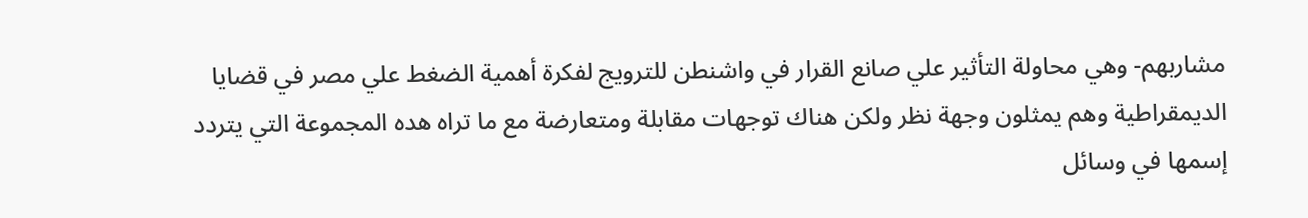مشاربهم- وهي محاولة التأثير علي صانع القرار في واشنطن للترويج لفكرة أهمية الضغط علي مصر في قضايا الديمقراطية وهم يمثلون وجهة نظر ولكن هناك توجهات مقابلة ومتعارضة مع ما تراه هده المجموعة التي يتردد إسمها في وسائل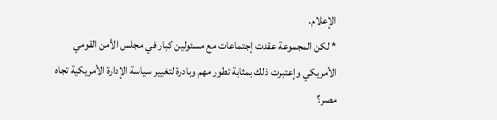الإعلام.
* لكن المجموعة عقدت إجتماعات مع مسئولين كبار في مجلس الأمن القومي الأمريكي وإعتبرت ذلك بمثابة تطور مهم وبادرة لتغيير سياسة الإدارة الأمريكية تجاه مصر؟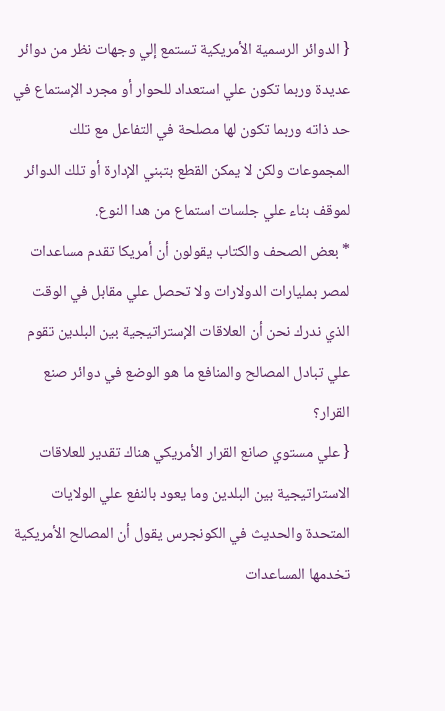{ الدوائر الرسمية الأمريكية تستمع إلي وجهات نظر من دوائر عديدة وربما تكون علي استعداد للحوار أو مجرد الإستماع في حد ذاته وربما تكون لها مصلحة في التفاعل مع تلك المجموعات ولكن لا يمكن القطع بتبني الإدارة أو تلك الدوائر لموقف بناء علي جلسات استماع من هدا النوع.
* بعض الصحف والكتاب يقولون أن أمريكا تقدم مساعدات لمصر بمليارات الدولارات ولا تحصل علي مقابل في الوقت الذي ندرك نحن أن العلاقات الإستراتيجية بين البلدين تقوم علي تبادل المصالح والمنافع ما هو الوضع في دوائر صنع القرار؟
{ علي مستوي صانع القرار الأمريكي هناك تقدير للعلاقات الاستراتيجية بين البلدين وما يعود بالنفع علي الولايات المتحدة والحديث في الكونجرس يقول أن المصالح الأمريكية تخدمها المساعدات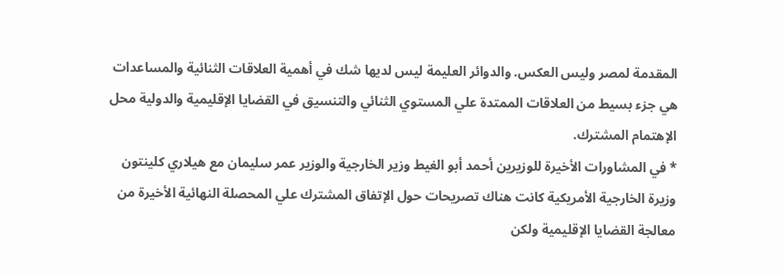المقدمة لمصر وليس العكس. والدوائر العليمة ليس لديها شك في أهمية العلاقات الثنائية والمساعدات هي جزء بسيط من العلاقات الممتدة علي المستوي الثنائي والتنسيق في القضايا الإقليمية والدولية محل الإهتمام المشترك.
* في المشاورات الأخيرة للوزيرين أحمد أبو الغيط وزير الخارجية والوزير عمر سليمان مع هيلاري كلينتون وزيرة الخارجية الأمريكية كانت هناك تصريحات حول الإتفاق المشترك علي المحصلة النهائية الأخيرة من معالجة القضايا الإقليمية ولكن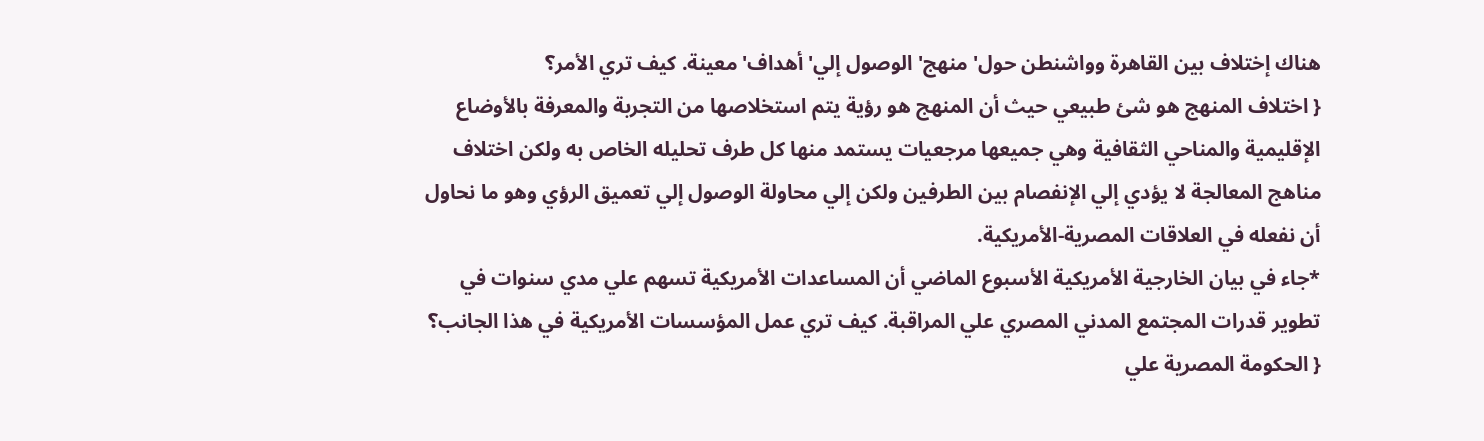هناك إختلاف بين القاهرة وواشنطن حول' منهج' الوصول إلي' أهداف' معينة. كيف تري الأمر؟
{ اختلاف المنهج هو شئ طبيعي حيث أن المنهج هو رؤية يتم استخلاصها من التجربة والمعرفة بالأوضاع الإقليمية والمناحي الثقافية وهي جميعها مرجعيات يستمد منها كل طرف تحليله الخاص به ولكن اختلاف مناهج المعالجة لا يؤدي إلي الإنفصام بين الطرفين ولكن إلي محاولة الوصول إلي تعميق الرؤي وهو ما نحاول أن نفعله في العلاقات المصرية-الأمريكية.
*جاء في بيان الخارجية الأمريكية الأسبوع الماضي أن المساعدات الأمريكية تسهم علي مدي سنوات في تطوير قدرات المجتمع المدني المصري علي المراقبة. كيف تري عمل المؤسسات الأمريكية في هذا الجانب؟
{ الحكومة المصرية علي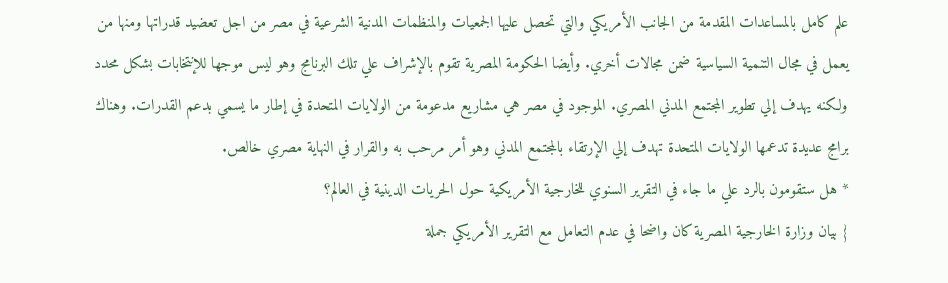علم كامل بالمساعدات المقدمة من الجانب الأمريكي والتي تحصل عليها الجمعيات والمنظمات المدنية الشرعية في مصر من اجل تعضيد قدراتها ومنها من يعمل في مجال التنمية السياسية ضمن مجالات أخري. وأيضا الحكومة المصرية تقوم بالإشراف علي تلك البرنامج وهو ليس موجها للإنتخابات بشكل محدد ولكنه يهدف إلي تطوير المجتمع المدني المصري. الموجود في مصر هي مشاريع مدعومة من الولايات المتحدة في إطار ما يسمي بدعم القدرات. وهناك برامج عديدة تدعمها الولايات المتحدة تهدف إلي الإرتقاء بالمجتمع المدني وهو أمر مرحب به والقرار في النهاية مصري خالص.
* هل ستقومون بالرد علي ما جاء في التقرير السنوي للخارجية الأمريكية حول الحريات الدينية في العالم؟
{ بيان وزارة الخارجية المصرية كان واضحا في عدم التعامل مع التقرير الأمريكي جملة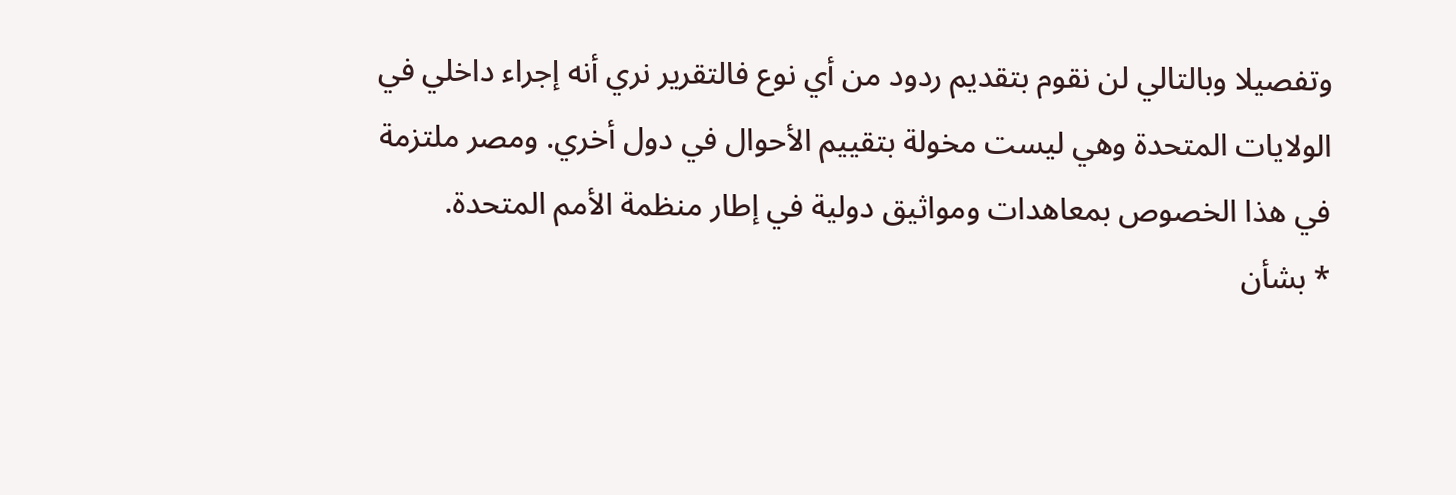وتفصيلا وبالتالي لن نقوم بتقديم ردود من أي نوع فالتقرير نري أنه إجراء داخلي في الولايات المتحدة وهي ليست مخولة بتقييم الأحوال في دول أخري. ومصر ملتزمة في هذا الخصوص بمعاهدات ومواثيق دولية في إطار منظمة الأمم المتحدة.
* بشأن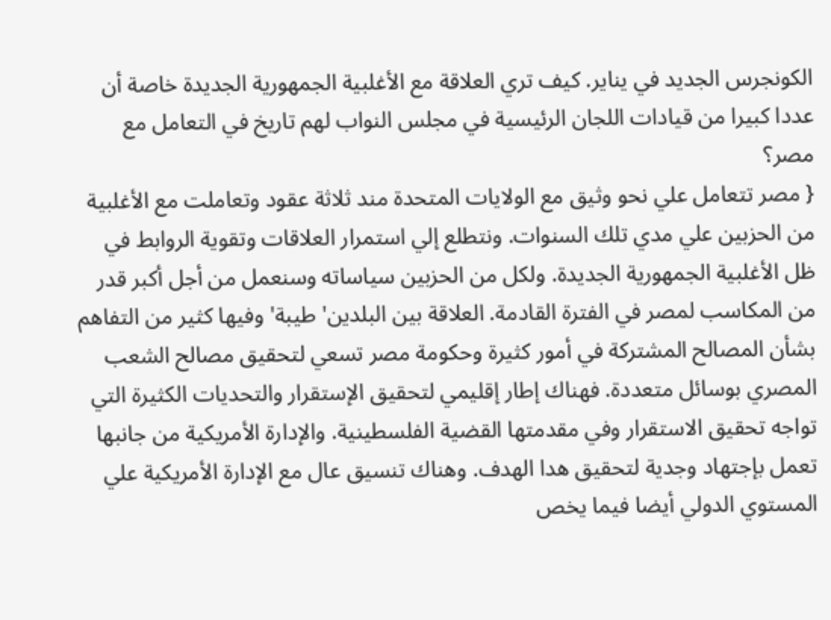الكونجرس الجديد في يناير. كيف تري العلاقة مع الأغلبية الجمهورية الجديدة خاصة أن عددا كبيرا من قيادات اللجان الرئيسية في مجلس النواب لهم تاريخ في التعامل مع مصر؟
{ مصر تتعامل علي نحو وثيق مع الولايات المتحدة مند ثلاثة عقود وتعاملت مع الأغلبية من الحزبين علي مدي تلك السنوات. ونتطلع إلي استمرار العلاقات وتقوية الروابط في ظل الأغلبية الجمهورية الجديدة. ولكل من الحزبين سياساته وسنعمل من أجل أكبر قدر من المكاسب لمصر في الفترة القادمة. العلاقة بين البلدين' طيبة' وفيها كثير من التفاهم بشأن المصالح المشتركة في أمور كثيرة وحكومة مصر تسعي لتحقيق مصالح الشعب المصري بوسائل متعددة. فهناك إطار إقليمي لتحقيق الإستقرار والتحديات الكثيرة التي تواجه تحقيق الاستقرار وفي مقدمتها القضية الفلسطينية. والإدارة الأمريكية من جانبها تعمل بإجتهاد وجدية لتحقيق هدا الهدف. وهناك تنسيق عال مع الإدارة الأمريكية علي المستوي الدولي أيضا فيما يخص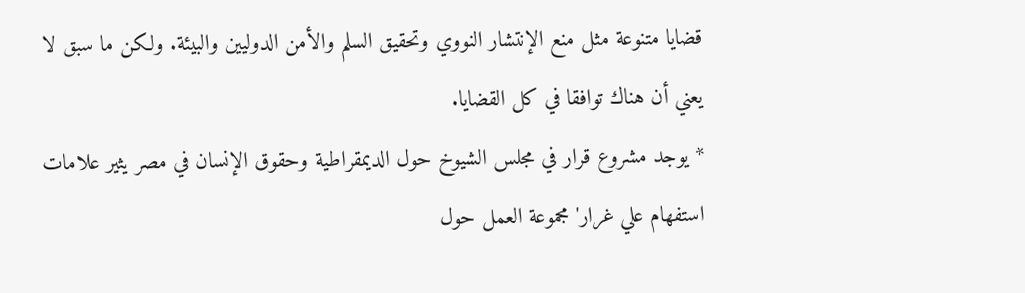قضايا متنوعة مثل منع الإنتشار النووي وتحقيق السلم والأمن الدوليين والبيئة. ولكن ما سبق لا يعني أن هناك توافقا في كل القضايا.
* يوجد مشروع قرار في مجلس الشيوخ حول الديمقراطية وحقوق الإنسان في مصر يثير علامات استفهام علي غرار' مجموعة العمل حول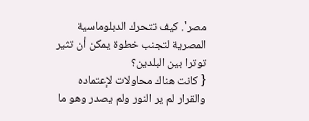مصر'. كيف تتحرك الدبلوماسية المصرية لتجنب خطوة يمكن أن تثير توترا بين البلدين؟
{ كانت هناك محاولات لإعتماده والقرار لم ير النور ولم يصدر وهو ما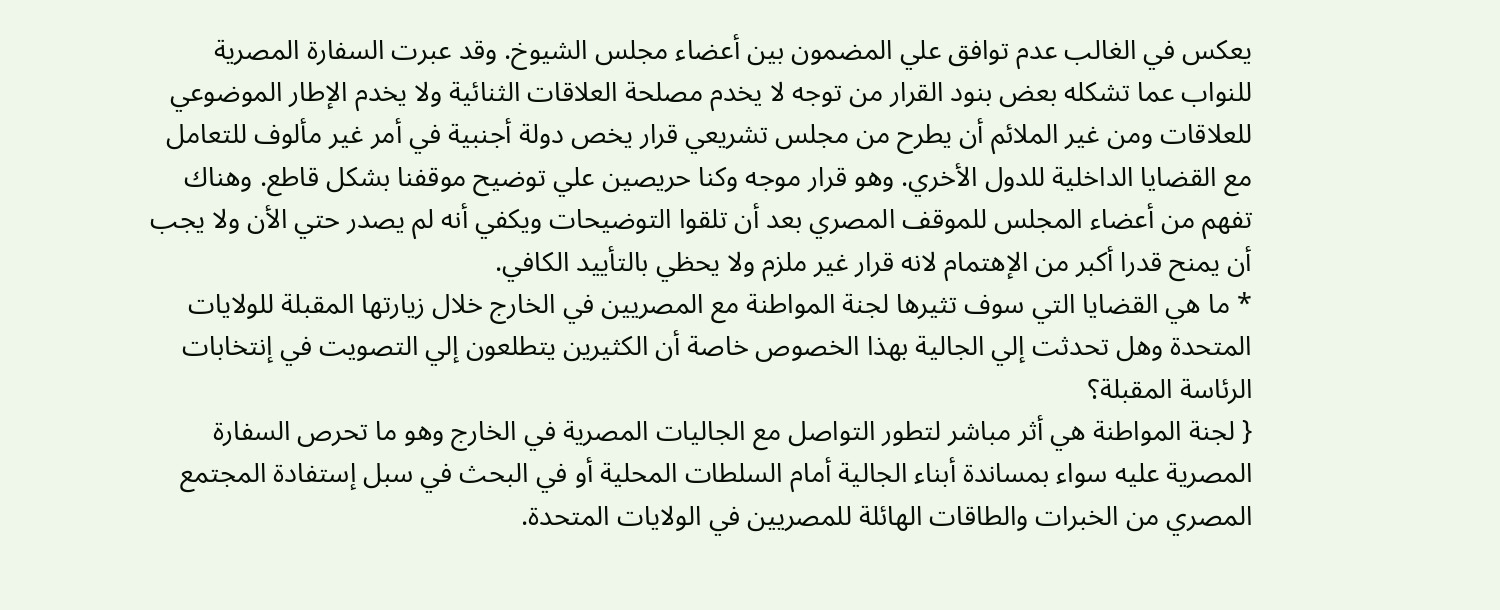يعكس في الغالب عدم توافق علي المضمون بين أعضاء مجلس الشيوخ. وقد عبرت السفارة المصرية للنواب عما تشكله بعض بنود القرار من توجه لا يخدم مصلحة العلاقات الثنائية ولا يخدم الإطار الموضوعي للعلاقات ومن غير الملائم أن يطرح من مجلس تشريعي قرار يخص دولة أجنبية في أمر غير مألوف للتعامل مع القضايا الداخلية للدول الأخري. وهو قرار موجه وكنا حريصين علي توضيح موقفنا بشكل قاطع. وهناك تفهم من أعضاء المجلس للموقف المصري بعد أن تلقوا التوضيحات ويكفي أنه لم يصدر حتي الأن ولا يجب أن يمنح قدرا أكبر من الإهتمام لانه قرار غير ملزم ولا يحظي بالتأييد الكافي.
* ما هي القضايا التي سوف تثيرها لجنة المواطنة مع المصريين في الخارج خلال زيارتها المقبلة للولايات المتحدة وهل تحدثت إلي الجالية بهذا الخصوص خاصة أن الكثيرين يتطلعون إلي التصويت في إنتخابات الرئاسة المقبلة؟
{ لجنة المواطنة هي أثر مباشر لتطور التواصل مع الجاليات المصرية في الخارج وهو ما تحرص السفارة المصرية عليه سواء بمساندة أبناء الجالية أمام السلطات المحلية أو في البحث في سبل إستفادة المجتمع المصري من الخبرات والطاقات الهائلة للمصريين في الولايات المتحدة.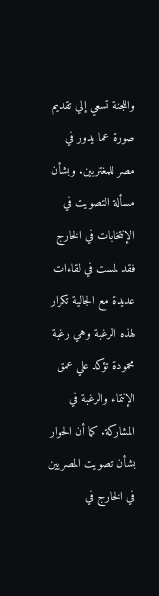واللجنة تسعي إلي تقديم صورة عما يدور في مصر للمغتربين. وبشأن مسألة التصويت في الإنتخابات في الخارج فقد لمست في لقاءات عديدة مع الجالية تكرار لهذه الرغبة وهي رغبة محمودة تؤكد علي عمق الإنتماء والرغبة في المشاركة. كما أن الحوار بشأن تصويت المصريين في الخارج في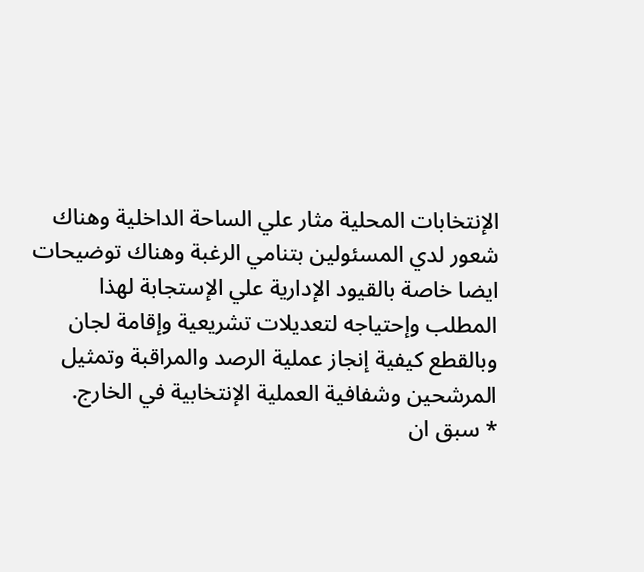الإنتخابات المحلية مثار علي الساحة الداخلية وهناك شعور لدي المسئولين بتنامي الرغبة وهناك توضيحات ايضا خاصة بالقيود الإدارية علي الإستجابة لهذا المطلب وإحتياجه لتعديلات تشريعية وإقامة لجان وبالقطع كيفية إنجاز عملية الرصد والمراقبة وتمثيل المرشحين وشفافية العملية الإنتخابية في الخارج.
* سبق ان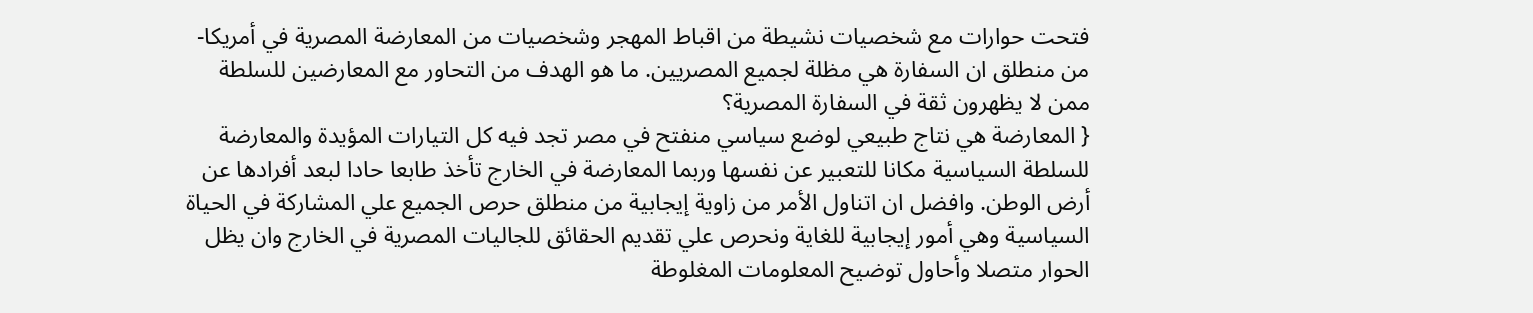فتحت حوارات مع شخصيات نشيطة من اقباط المهجر وشخصيات من المعارضة المصرية في أمريكا- من منطلق ان السفارة هي مظلة لجميع المصريين. ما هو الهدف من التحاور مع المعارضين للسلطة ممن لا يظهرون ثقة في السفارة المصرية؟
{ المعارضة هي نتاج طبيعي لوضع سياسي منفتح في مصر تجد فيه كل التيارات المؤيدة والمعارضة للسلطة السياسية مكانا للتعبير عن نفسها وربما المعارضة في الخارج تأخذ طابعا حادا لبعد أفرادها عن أرض الوطن. وافضل ان اتناول الأمر من زاوية إيجابية من منطلق حرص الجميع علي المشاركة في الحياة السياسية وهي أمور إيجابية للغاية ونحرص علي تقديم الحقائق للجاليات المصرية في الخارج وان يظل الحوار متصلا وأحاول توضيح المعلومات المغلوطة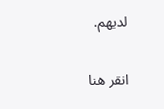لديهم.


انقر هنا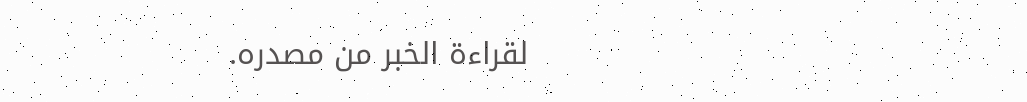لقراءة الخبر من مصدره.